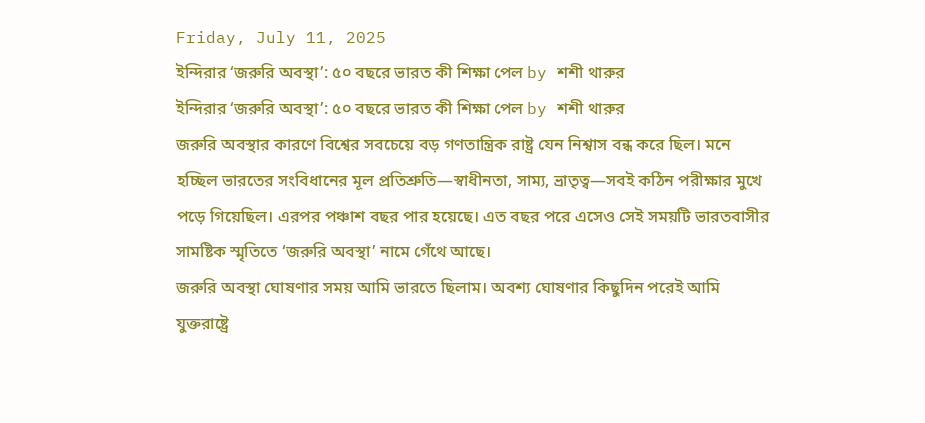Friday, July 11, 2025
ইন্দিরার ‘জরুরি অবস্থা’: ৫০ বছরে ভারত কী শিক্ষা পেল by শশী থারুর
ইন্দিরার ‘জরুরি অবস্থা’: ৫০ বছরে ভারত কী শিক্ষা পেল by শশী থারুর
জরুরি অবস্থার কারণে বিশ্বের সবচেয়ে বড় গণতান্ত্রিক রাষ্ট্র যেন নিশ্বাস বন্ধ করে ছিল। মনে হচ্ছিল ভারতের সংবিধানের মূল প্রতিশ্রুতি—স্বাধীনতা, সাম্য, ভ্রাতৃত্ব—সবই কঠিন পরীক্ষার মুখে পড়ে গিয়েছিল। এরপর পঞ্চাশ বছর পার হয়েছে। এত বছর পরে এসেও সেই সময়টি ভারতবাসীর সামষ্টিক স্মৃতিতে ‘জরুরি অবস্থা’ নামে গেঁথে আছে।
জরুরি অবস্থা ঘোষণার সময় আমি ভারতে ছিলাম। অবশ্য ঘোষণার কিছুদিন পরেই আমি যুক্তরাষ্ট্রে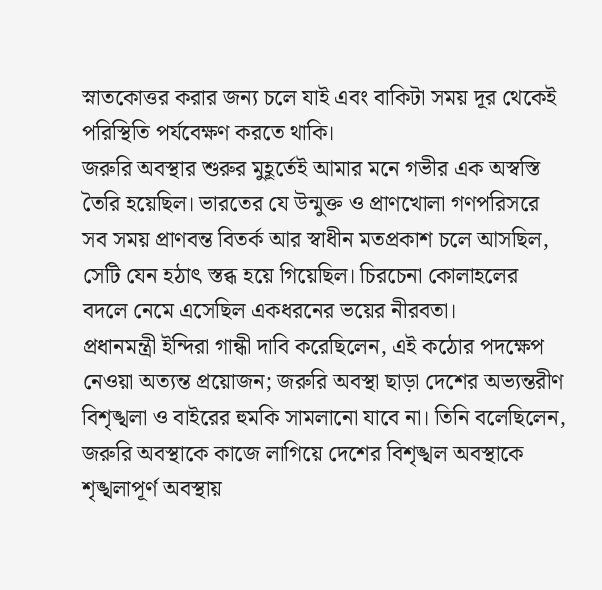স্নাতকোত্তর করার জন্য চলে যাই এবং বাকিটা সময় দূর থেকেই পরিস্থিতি পর্যবেক্ষণ করতে থাকি।
জরুরি অবস্থার শুরুর মুহূর্তেই আমার মনে গভীর এক অস্বস্তি তৈরি হয়েছিল। ভারতের যে উন্মুক্ত ও প্রাণখোলা গণপরিসরে সব সময় প্রাণবন্ত বিতর্ক আর স্বাধীন মতপ্রকাশ চলে আসছিল, সেটি যেন হঠাৎ স্তব্ধ হয়ে গিয়েছিল। চিরচেনা কোলাহলের বদলে নেমে এসেছিল একধরনের ভয়ের নীরবতা।
প্রধানমন্ত্রী ইন্দিরা গান্ধী দাবি করেছিলেন, এই কঠোর পদক্ষেপ নেওয়া অত্যন্ত প্রয়োজন; জরুরি অবস্থা ছাড়া দেশের অভ্যন্তরীণ বিশৃঙ্খলা ও বাইরের হুমকি সামলানো যাবে না। তিনি বলেছিলেন, জরুরি অবস্থাকে কাজে লাগিয়ে দেশের বিশৃঙ্খল অবস্থাকে শৃঙ্খলাপূর্ণ অবস্থায়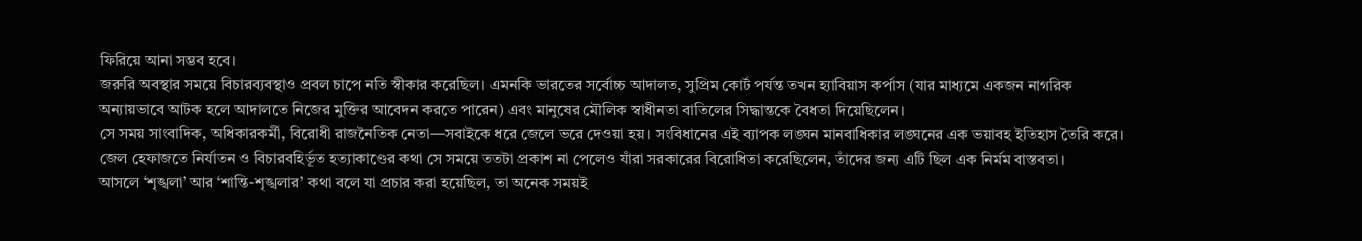ফিরিয়ে আনা সম্ভব হবে।
জরুরি অবস্থার সময়ে বিচারব্যবস্থাও প্রবল চাপে নতি স্বীকার করেছিল। এমনকি ভারতের সর্বোচ্চ আদালত, সুপ্রিম কোর্ট পর্যন্ত তখন হ্যাবিয়াস কর্পাস (যার মাধ্যমে একজন নাগরিক অন্যায়ভাবে আটক হলে আদালতে নিজের মুক্তির আবেদন করতে পারেন) এবং মানুষের মৌলিক স্বাধীনতা বাতিলের সিদ্ধান্তকে বৈধতা দিয়েছিলেন।
সে সময় সাংবাদিক, অধিকারকর্মী, বিরোধী রাজনৈতিক নেতা—সবাইকে ধরে জেলে ভরে দেওয়া হয়। সংবিধানের এই ব্যাপক লঙ্ঘন মানবাধিকার লঙ্ঘনের এক ভয়াবহ ইতিহাস তৈরি করে। জেল হেফাজতে নির্যাতন ও বিচারবহির্ভূত হত্যাকাণ্ডের কথা সে সময়ে ততটা প্রকাশ না পেলেও যাঁরা সরকারের বিরোধিতা করেছিলেন, তাঁদের জন্য এটি ছিল এক নির্মম বাস্তবতা।
আসলে ‘শৃঙ্খলা’ আর ‘শান্তি-শৃঙ্খলার’ কথা বলে যা প্রচার করা হয়েছিল, তা অনেক সময়ই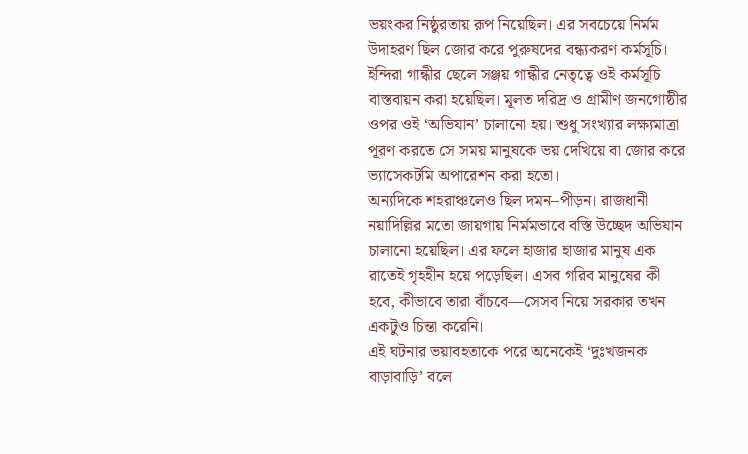ভয়ংকর নিষ্ঠুরতায় রূপ নিয়েছিল। এর সবচেয়ে নির্মম উদাহরণ ছিল জোর করে পুরুষদের বন্ধ্যকরণ কর্মসূচি। ইন্দিরা গান্ধীর ছেলে সঞ্জয় গান্ধীর নেতৃত্বে ওই কর্মসূচি বাস্তবায়ন করা হয়েছিল। মূলত দরিদ্র ও গ্রামীণ জনগোষ্ঠীর ওপর ওই ‘অভিযান’ চালানো হয়। শুধু সংখ্যার লক্ষ্যমাত্রা পূরণ করতে সে সময় মানুষকে ভয় দেখিয়ে বা জোর করে ভ্যাসেকটমি অপারেশন করা হতো।
অন্যদিকে শহরাঞ্চলেও ছিল দমন–পীড়ন। রাজধানী নয়াদিল্লির মতো জায়গায় নির্মমভাবে বস্তি উচ্ছেদ অভিযান চালানো হয়েছিল। এর ফলে হাজার হাজার মানুষ এক রাতেই গৃহহীন হয়ে পড়েছিল। এসব গরিব মানুষের কী হবে, কীভাবে তারা বাঁচবে—সেসব নিয়ে সরকার তখন একটুও চিন্তা করেনি।
এই ঘটনার ভয়াবহতাকে পরে অনেকেই ‘দুঃখজনক বাড়াবাড়ি’ বলে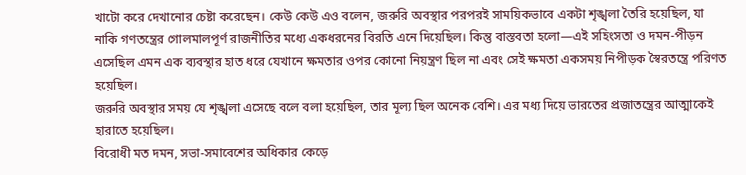খাটো করে দেখানোর চেষ্টা করেছেন। কেউ কেউ এও বলেন, জরুরি অবস্থার পরপরই সাময়িকভাবে একটা শৃঙ্খলা তৈরি হয়েছিল, যা নাকি গণতন্ত্রের গোলমালপূর্ণ রাজনীতির মধ্যে একধরনের বিরতি এনে দিয়েছিল। কিন্তু বাস্তবতা হলো—এই সহিংসতা ও দমন-পীড়ন এসেছিল এমন এক ব্যবস্থার হাত ধরে যেখানে ক্ষমতার ওপর কোনো নিয়ন্ত্রণ ছিল না এবং সেই ক্ষমতা একসময় নিপীড়ক স্বৈরতন্ত্রে পরিণত হয়েছিল।
জরুরি অবস্থার সময় যে শৃঙ্খলা এসেছে বলে বলা হয়েছিল, তার মূল্য ছিল অনেক বেশি। এর মধ্য দিয়ে ভারতের প্রজাতন্ত্রের আত্মাকেই হারাতে হয়েছিল।
বিরোধী মত দমন, সভা-সমাবেশের অধিকার কেড়ে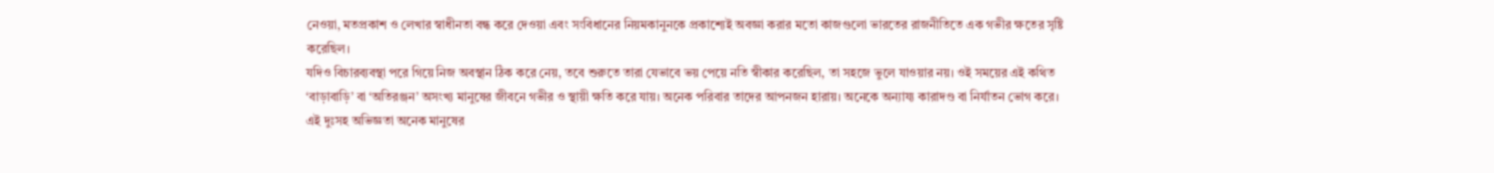নেওয়া, মতপ্রকাশ ও লেখার স্বাধীনতা বন্ধ করে দেওয়া এবং সংবিধানের নিয়মকানুনকে প্রকাশ্যেই অবজ্ঞা করার মতো কাজগুলো ভারতের রাজনীতিতে এক গভীর ক্ষতের সৃষ্টি করেছিল।
যদিও বিচারব্যবস্থা পরে গিয়ে নিজ অবস্থান ঠিক করে নেয়, তবে শুরুতে তারা যেভাবে ভয় পেয়ে নতি স্বীকার করেছিল, তা সহজে ভুলে যাওয়ার নয়। ওই সময়ের এই কথিত ‘বাড়াবাড়ি’ বা ‘অতিরঞ্জন’ অসংখ্য মানুষের জীবনে গভীর ও স্থায়ী ক্ষতি করে যায়। অনেক পরিবার তাদের আপনজন হারায়। অনেকে অন্যায্য কারাদণ্ড বা নির্যাতন ভোগ করে।
এই দুঃসহ অভিজ্ঞতা অনেক মানুষের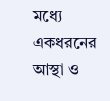মধ্যে একধরনের আস্থা ও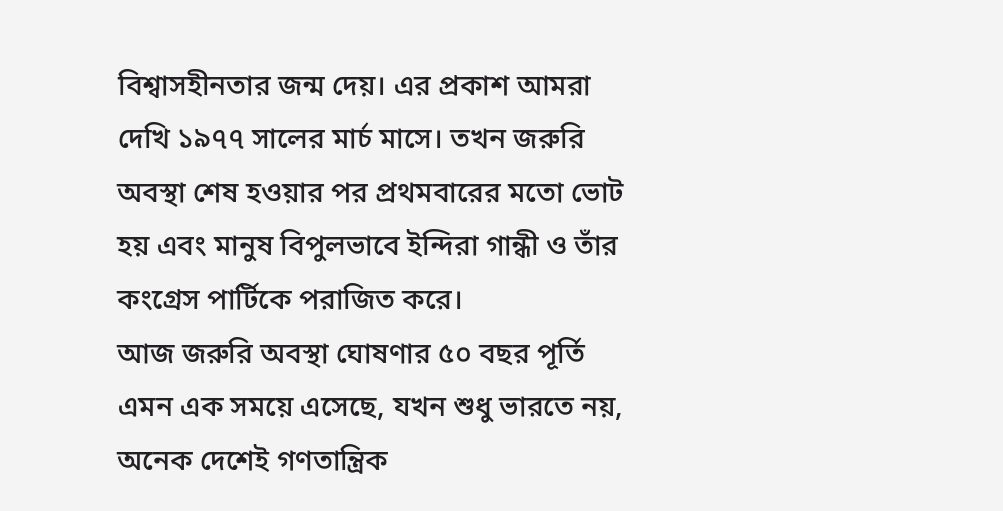বিশ্বাসহীনতার জন্ম দেয়। এর প্রকাশ আমরা দেখি ১৯৭৭ সালের মার্চ মাসে। তখন জরুরি অবস্থা শেষ হওয়ার পর প্রথমবারের মতো ভোট হয় এবং মানুষ বিপুলভাবে ইন্দিরা গান্ধী ও তাঁর কংগ্রেস পার্টিকে পরাজিত করে।
আজ জরুরি অবস্থা ঘোষণার ৫০ বছর পূর্তি এমন এক সময়ে এসেছে, যখন শুধু ভারতে নয়, অনেক দেশেই গণতান্ত্রিক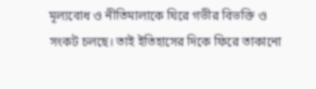মূল্যবোধ ও নীতিমালাকে ঘিরে গভীর বিভক্তি ও সংকট চলছে। তাই ইতিহাসের দিকে ফিরে তাকানো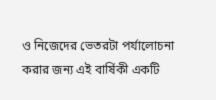ও নিজেদের ভেতরটা পর্যালোচনা করার জন্য এই বার্ষিকী একটি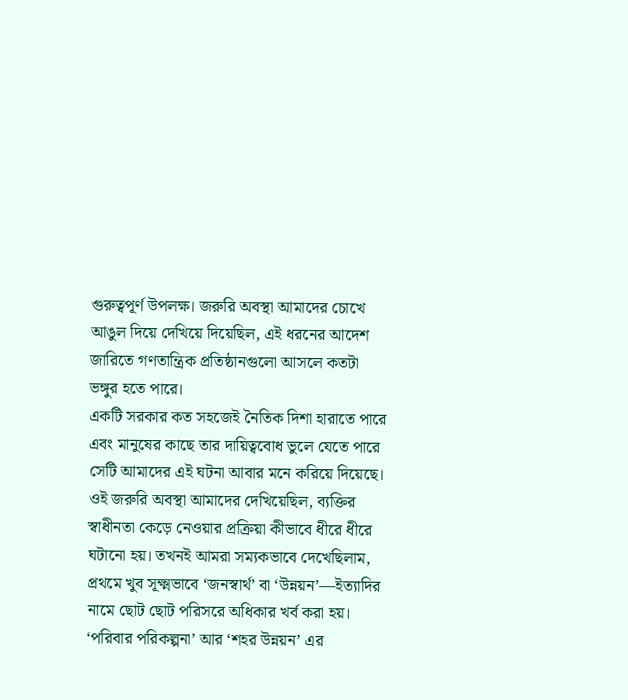গুরুত্বপূর্ণ উপলক্ষ। জরুরি অবস্থা আমাদের চোখে আঙুল দিয়ে দেখিয়ে দিয়েছিল, এই ধরনের আদেশ জারিতে গণতান্ত্রিক প্রতিষ্ঠানগুলো আসলে কতটা ভঙ্গুর হতে পারে।
একটি সরকার কত সহজেই নৈতিক দিশা হারাতে পারে এবং মানুষের কাছে তার দায়িত্ববোধ ভুলে যেতে পারে সেটি আমাদের এই ঘটনা আবার মনে করিয়ে দিয়েছে।
ওই জরুরি অবস্থা আমাদের দেখিয়েছিল, ব্যক্তির স্বাধীনতা কেড়ে নেওয়ার প্রক্রিয়া কীভাবে ধীরে ধীরে ঘটানো হয়। তখনই আমরা সম্যকভাবে দেখেছিলাম, প্রথমে খুব সূক্ষ্মভাবে ‘জনস্বার্থ’ বা ‘উন্নয়ন’—ইত্যাদির নামে ছোট ছোট পরিসরে অধিকার খর্ব করা হয়। ‘পরিবার পরিকল্পনা’ আর ‘শহর উন্নয়ন’ এর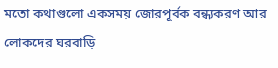মতো কথাগুলো একসময় জোরপূর্বক বন্ধ্যকরণ আর লোকদের ঘরবাড়ি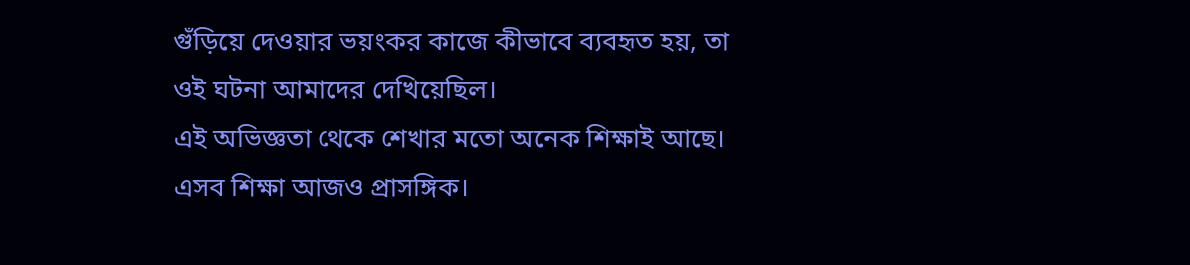গুঁড়িয়ে দেওয়ার ভয়ংকর কাজে কীভাবে ব্যবহৃত হয়, তা ওই ঘটনা আমাদের দেখিয়েছিল।
এই অভিজ্ঞতা থেকে শেখার মতো অনেক শিক্ষাই আছে। এসব শিক্ষা আজও প্রাসঙ্গিক।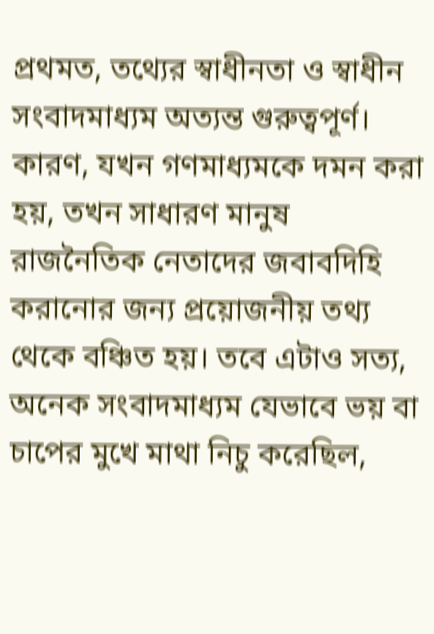প্রথমত, তথ্যের স্বাধীনতা ও স্বাধীন সংবাদমাধ্যম অত্যন্ত গুরুত্বপূর্ণ। কারণ, যখন গণমাধ্যমকে দমন করা হয়, তখন সাধারণ মানুষ রাজনৈতিক নেতাদের জবাবদিহি করানোর জন্য প্রয়োজনীয় তথ্য থেকে বঞ্চিত হয়। তবে এটাও সত্য, অনেক সংবাদমাধ্যম যেভাবে ভয় বা চাপের মুখে মাথা নিচু করেছিল,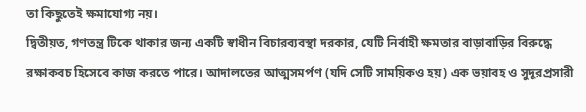তা কিছুতেই ক্ষমাযোগ্য নয়।
দ্বিতীয়ত, গণতন্ত্র টিকে থাকার জন্য একটি স্বাধীন বিচারব্যবস্থা দরকার, যেটি নির্বাহী ক্ষমতার বাড়াবাড়ির বিরুদ্ধে রক্ষাকবচ হিসেবে কাজ করতে পারে। আদালতের আত্মসমর্পণ (যদি সেটি সাময়িকও হয়) এক ভয়াবহ ও সুদূরপ্রসারী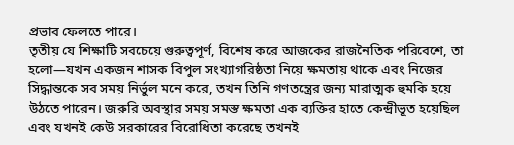প্রভাব ফেলতে পারে।
তৃতীয় যে শিক্ষাটি সবচেয়ে গুরুত্বপূর্ণ, বিশেষ করে আজকের রাজনৈতিক পরিবেশে, তা হলো—যখন একজন শাসক বিপুল সংখ্যাগরিষ্ঠতা নিয়ে ক্ষমতায় থাকে এবং নিজের সিদ্ধান্তকে সব সময় নির্ভুল মনে করে, তখন তিনি গণতন্ত্রের জন্য মারাত্মক হুমকি হয়ে উঠতে পারেন। জরুরি অবস্থার সময় সমস্ত ক্ষমতা এক ব্যক্তির হাতে কেন্দ্রীভূত হয়েছিল এবং যখনই কেউ সরকারের বিরোধিতা করেছে তখনই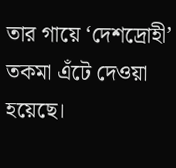তার গায়ে ‘দেশদ্রোহী’ তকমা এঁটে দেওয়া হয়েছে।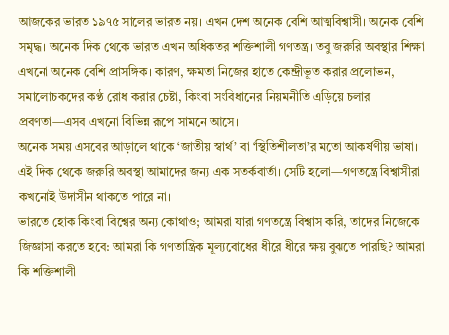আজকের ভারত ১৯৭৫ সালের ভারত নয়। এখন দেশ অনেক বেশি আত্মবিশ্বাসী। অনেক বেশি সমৃদ্ধ। অনেক দিক থেকে ভারত এখন অধিকতর শক্তিশালী গণতন্ত্র। তবু জরুরি অবস্থার শিক্ষা এখনো অনেক বেশি প্রাসঙ্গিক। কারণ, ক্ষমতা নিজের হাতে কেন্দ্রীভূত করার প্রলোভন, সমালোচকদের কণ্ঠ রোধ করার চেষ্টা, কিংবা সংবিধানের নিয়মনীতি এড়িয়ে চলার প্রবণতা—এসব এখনো বিভিন্ন রূপে সামনে আসে।
অনেক সময় এসবের আড়ালে থাকে ‘জাতীয় স্বার্থ’ বা ‘স্থিতিশীলতা’র মতো আকর্ষণীয় ভাষা। এই দিক থেকে জরুরি অবস্থা আমাদের জন্য এক সতর্কবার্তা। সেটি হলো—গণতন্ত্রে বিশ্বাসীরা কখনোই উদাসীন থাকতে পারে না।
ভারতে হোক কিংবা বিশ্বের অন্য কোথাও; আমরা যারা গণতন্ত্রে বিশ্বাস করি, তাদের নিজেকে জিজ্ঞাসা করতে হবে: আমরা কি গণতান্ত্রিক মূল্যবোধের ধীরে ধীরে ক্ষয় বুঝতে পারছি? আমরা কি শক্তিশালী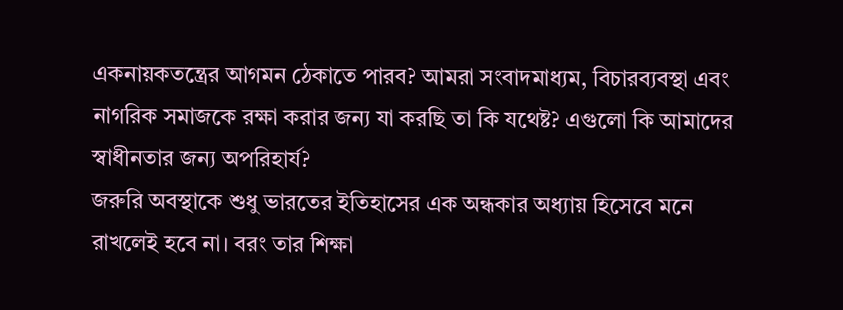একনায়কতন্ত্রের আগমন ঠেকাতে পারব? আমরা সংবাদমাধ্যম, বিচারব্যবস্থা এবং নাগরিক সমাজকে রক্ষা করার জন্য যা করছি তা কি যথেষ্ট? এগুলো কি আমাদের স্বাধীনতার জন্য অপরিহার্য?
জরুরি অবস্থাকে শুধু ভারতের ইতিহাসের এক অন্ধকার অধ্যায় হিসেবে মনে রাখলেই হবে না। বরং তার শিক্ষা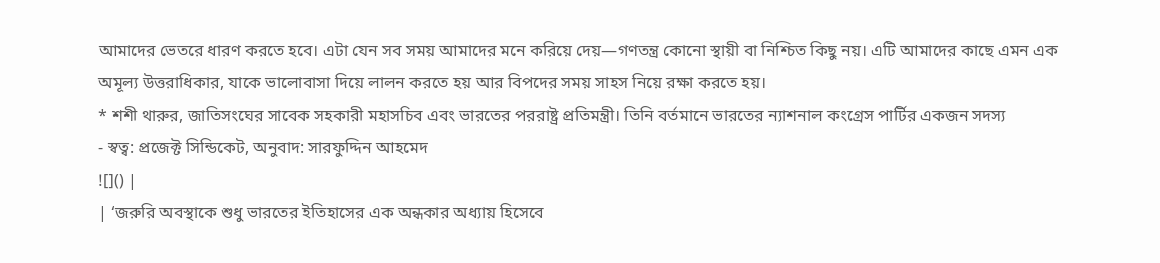আমাদের ভেতরে ধারণ করতে হবে। এটা যেন সব সময় আমাদের মনে করিয়ে দেয়—গণতন্ত্র কোনো স্থায়ী বা নিশ্চিত কিছু নয়। এটি আমাদের কাছে এমন এক অমূল্য উত্তরাধিকার, যাকে ভালোবাসা দিয়ে লালন করতে হয় আর বিপদের সময় সাহস নিয়ে রক্ষা করতে হয়।
* শশী থারুর, জাতিসংঘের সাবেক সহকারী মহাসচিব এবং ভারতের পররাষ্ট্র প্রতিমন্ত্রী। তিনি বর্তমানে ভারতের ন্যাশনাল কংগ্রেস পার্টির একজন সদস্য
- স্বত্ব: প্রজেক্ট সিন্ডিকেট, অনুবাদ: সারফুদ্দিন আহমেদ
![]() |
| ‘জরুরি অবস্থাকে শুধু ভারতের ইতিহাসের এক অন্ধকার অধ্যায় হিসেবে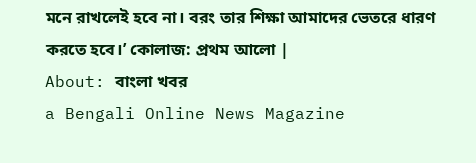মনে রাখলেই হবে না। বরং তার শিক্ষা আমাদের ভেতরে ধারণ করতে হবে।’ কোলাজ: প্রথম আলো |
About: বাংলা খবর
a Bengali Online News Magazine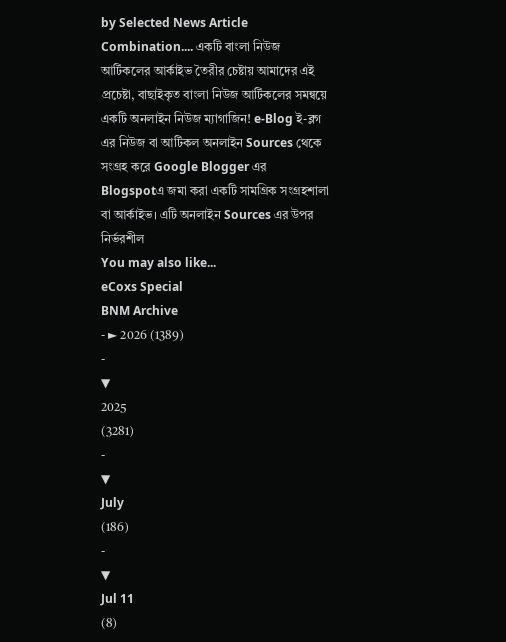by Selected News Article Combination.... একটি বাংলা নিউজ আর্টিকলের আর্কাইভ তৈরীর চেষ্টায় আমাদের এই প্রচেষ্টা, বাছাইকৃত বাংলা নিউজ আর্টিকলের সমন্বয়ে একটি অনলাইন নিউজ ম্যাগাজিন! e-Blog ই-ব্লগ এর নিউজ বা আর্টিকল অনলাইন Sources থেকে সংগ্রহ করে Google Blogger এর Blogspotএ জমা করা একটি সামগ্রিক সংগ্রহশালা বা আর্কাইভ। এটি অনলাইন Sources এর উপর নির্ভরশীল
You may also like...
eCoxs Special
BNM Archive
- ► 2026 (1389)
-
▼
2025
(3281)
-
▼
July
(186)
-
▼
Jul 11
(8)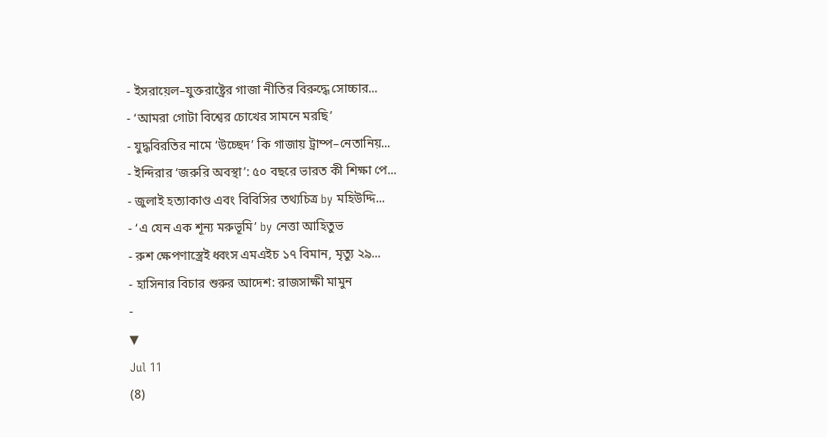- ইসরায়েল–যুক্তরাষ্ট্রের গাজা নীতির বিরুদ্ধে সোচ্চার...
- ‘আমরা গোটা বিশ্বের চোখের সামনে মরছি’
- যুদ্ধবিরতির নামে ‘উচ্ছেদ’ কি গাজায় ট্রাম্প–নেতানিয়...
- ইন্দিরার ‘জরুরি অবস্থা’: ৫০ বছরে ভারত কী শিক্ষা পে...
- জুলাই হত্যাকাণ্ড এবং বিবিসির তথ্যচিত্র by মহিউদ্দি...
- ‘এ যেন এক শূন্য মরুভূমি’ by নেত্তা আহিতুভ
- রুশ ক্ষেপণাস্ত্রেই ধ্বংস এমএইচ ১৭ বিমান, মৃত্যু ২৯...
- হাসিনার বিচার শুরুর আদেশ: রাজসাক্ষী মামুন
-
▼
Jul 11
(8)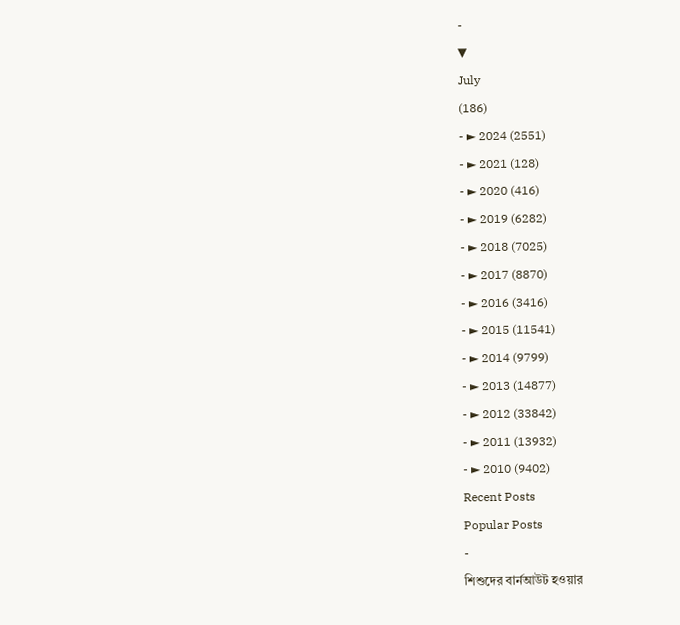-
▼
July
(186)
- ► 2024 (2551)
- ► 2021 (128)
- ► 2020 (416)
- ► 2019 (6282)
- ► 2018 (7025)
- ► 2017 (8870)
- ► 2016 (3416)
- ► 2015 (11541)
- ► 2014 (9799)
- ► 2013 (14877)
- ► 2012 (33842)
- ► 2011 (13932)
- ► 2010 (9402)
Recent Posts
Popular Posts
-
শিশুদের বার্নআউট হওয়ার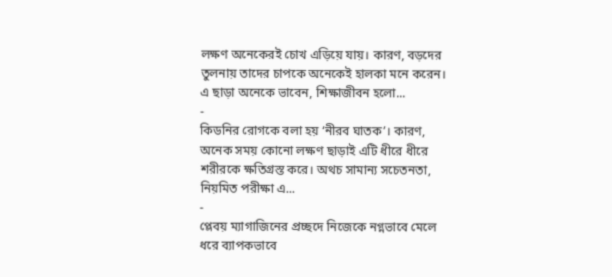লক্ষণ অনেকেরই চোখ এড়িয়ে যায়। কারণ, বড়দের তুলনায় তাদের চাপকে অনেকেই হালকা মনে করেন। এ ছাড়া অনেকে ভাবেন, শিক্ষাজীবন হলো...
-
কিডনির রোগকে বলা হয় ‘নীরব ঘাতক’। কারণ, অনেক সময় কোনো লক্ষণ ছাড়াই এটি ধীরে ধীরে শরীরকে ক্ষতিগ্রস্ত করে। অথচ সামান্য সচেতনতা, নিয়মিত পরীক্ষা এ...
-
প্লেবয় ম্যাগাজিনের প্রচ্ছদে নিজেকে নগ্নভাবে মেলে ধরে ব্যাপকভাবে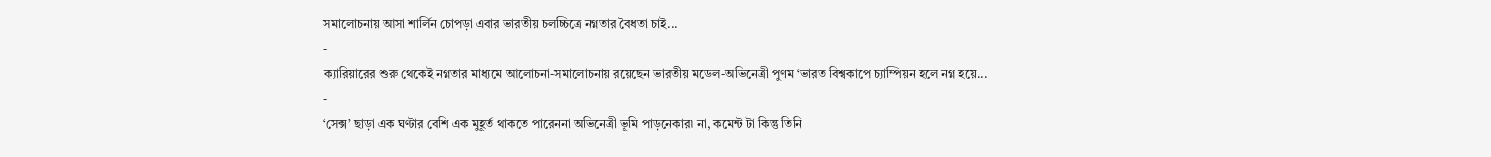সমালোচনায় আসা শার্লিন চোপড়া এবার ভারতীয় চলচ্চিত্রে নগ্নতার বৈধতা চাই...
-
ক্যারিয়ারের শুরু থেকেই নগ্নতার মাধ্যমে আলোচনা-সমালোচনায় রয়েছেন ভারতীয় মডেল-অভিনেত্রী পুণম ‘ভারত বিশ্বকাপে চ্যাম্পিয়ন হলে নগ্ন হয়ে...
-
‘সেক্স’ ছাড়া এক ঘণ্টার বেশি এক মুহূর্ত থাকতে পারেননা অভিনেত্রী ভূমি পাড়নেকার৷ না, কমেন্ট টা কিন্তু তিনি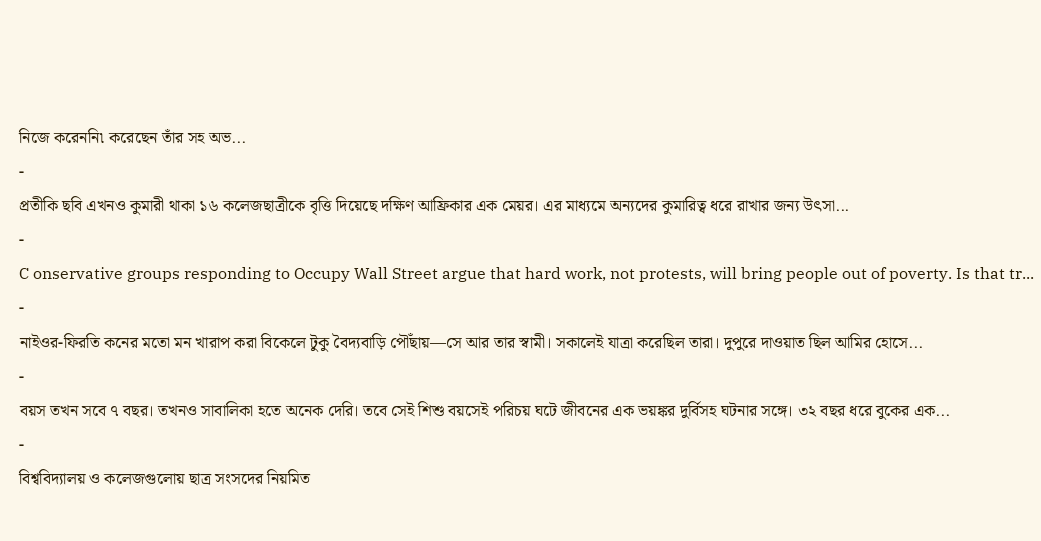নিজে করেননি৷ করেছেন তাঁর সহ অভ...
-
প্রতীকি ছবি এখনও কুমারী থাকা ১৬ কলেজছাত্রীকে বৃত্তি দিয়েছে দক্ষিণ আফ্রিকার এক মেয়র। এর মাধ্যমে অন্যদের কুমারিত্ব ধরে রাখার জন্য উৎসা...
-
C onservative groups responding to Occupy Wall Street argue that hard work, not protests, will bring people out of poverty. Is that tr...
-
নাইওর-ফিরতি কনের মতো মন খারাপ করা বিকেলে টুকু বৈদ্যবাড়ি পৌঁছায়—সে আর তার স্বামী। সকালেই যাত্রা করেছিল তারা। দুপুরে দাওয়াত ছিল আমির হোসে...
-
বয়স তখন সবে ৭ বছর। তখনও সাবালিকা হতে অনেক দেরি। তবে সেই শিশু বয়সেই পরিচয় ঘটে জীবনের এক ভয়ঙ্কর দুর্বিসহ ঘটনার সঙ্গে। ৩২ বছর ধরে বুকের এক...
-
বিশ্ববিদ্যালয় ও কলেজগুলোয় ছাত্র সংসদের নিয়মিত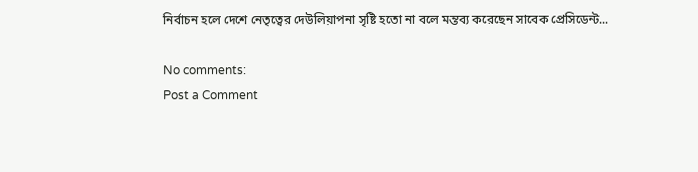নির্বাচন হলে দেশে নেতৃত্বের দেউলিয়াপনা সৃষ্টি হতো না বলে মন্তব্য করেছেন সাবেক প্রেসিডেন্ট...

No comments:
Post a Comment